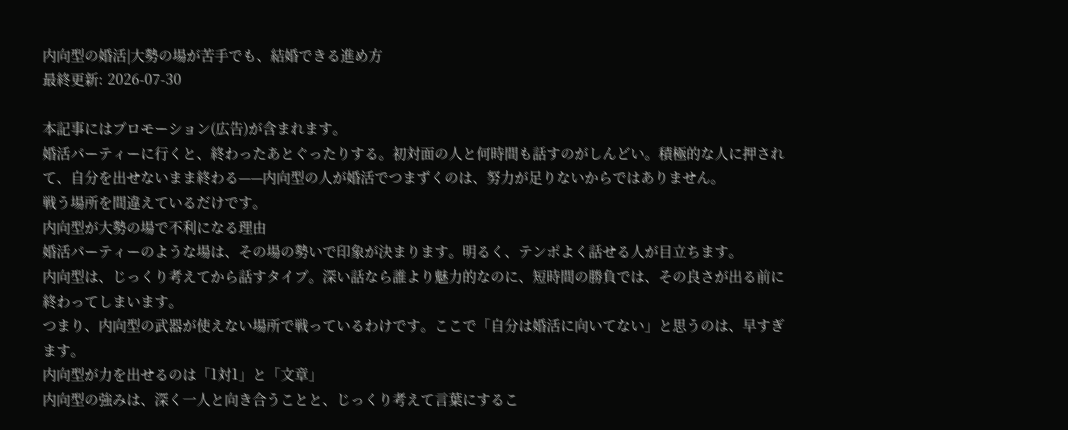内向型の婚活|大勢の場が苦手でも、結婚できる進め方
最終更新: 2026-07-30

本記事にはプロモーション(広告)が含まれます。
婚活パーティーに行くと、終わったあとぐったりする。初対面の人と何時間も話すのがしんどい。積極的な人に押されて、自分を出せないまま終わる——内向型の人が婚活でつまずくのは、努力が足りないからではありません。
戦う場所を間違えているだけです。
内向型が大勢の場で不利になる理由
婚活パーティーのような場は、その場の勢いで印象が決まります。明るく、テンポよく話せる人が目立ちます。
内向型は、じっくり考えてから話すタイプ。深い話なら誰より魅力的なのに、短時間の勝負では、その良さが出る前に終わってしまいます。
つまり、内向型の武器が使えない場所で戦っているわけです。ここで「自分は婚活に向いてない」と思うのは、早すぎます。
内向型が力を出せるのは「1対1」と「文章」
内向型の強みは、深く一人と向き合うことと、じっくり考えて言葉にするこ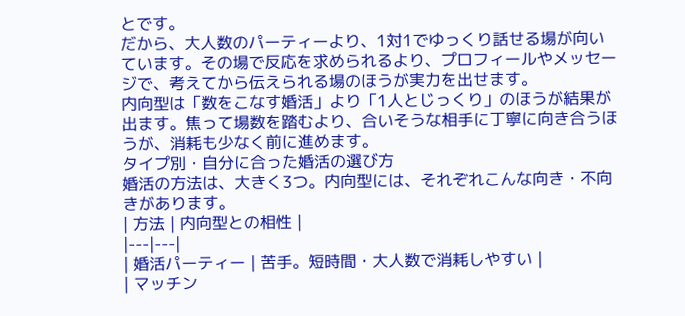とです。
だから、大人数のパーティーより、1対1でゆっくり話せる場が向いています。その場で反応を求められるより、プロフィールやメッセージで、考えてから伝えられる場のほうが実力を出せます。
内向型は「数をこなす婚活」より「1人とじっくり」のほうが結果が出ます。焦って場数を踏むより、合いそうな相手に丁寧に向き合うほうが、消耗も少なく前に進めます。
タイプ別・自分に合った婚活の選び方
婚活の方法は、大きく3つ。内向型には、それぞれこんな向き・不向きがあります。
| 方法 | 内向型との相性 |
|---|---|
| 婚活パーティー | 苦手。短時間・大人数で消耗しやすい |
| マッチン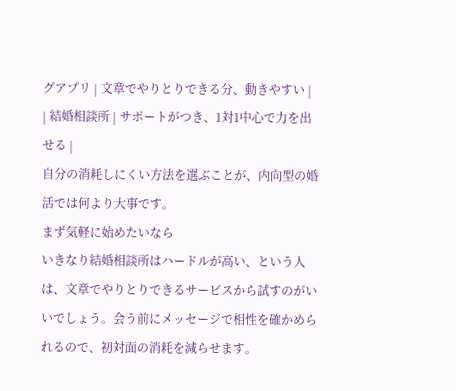グアプリ | 文章でやりとりできる分、動きやすい |
| 結婚相談所 | サポートがつき、1対1中心で力を出せる |
自分の消耗しにくい方法を選ぶことが、内向型の婚活では何より大事です。
まず気軽に始めたいなら
いきなり結婚相談所はハードルが高い、という人は、文章でやりとりできるサービスから試すのがいいでしょう。会う前にメッセージで相性を確かめられるので、初対面の消耗を減らせます。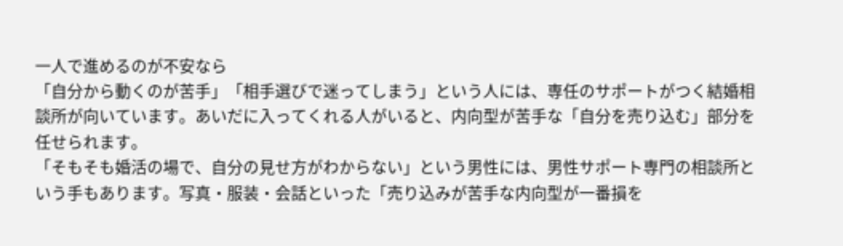一人で進めるのが不安なら
「自分から動くのが苦手」「相手選びで迷ってしまう」という人には、専任のサポートがつく結婚相談所が向いています。あいだに入ってくれる人がいると、内向型が苦手な「自分を売り込む」部分を任せられます。
「そもそも婚活の場で、自分の見せ方がわからない」という男性には、男性サポート専門の相談所という手もあります。写真・服装・会話といった「売り込みが苦手な内向型が一番損を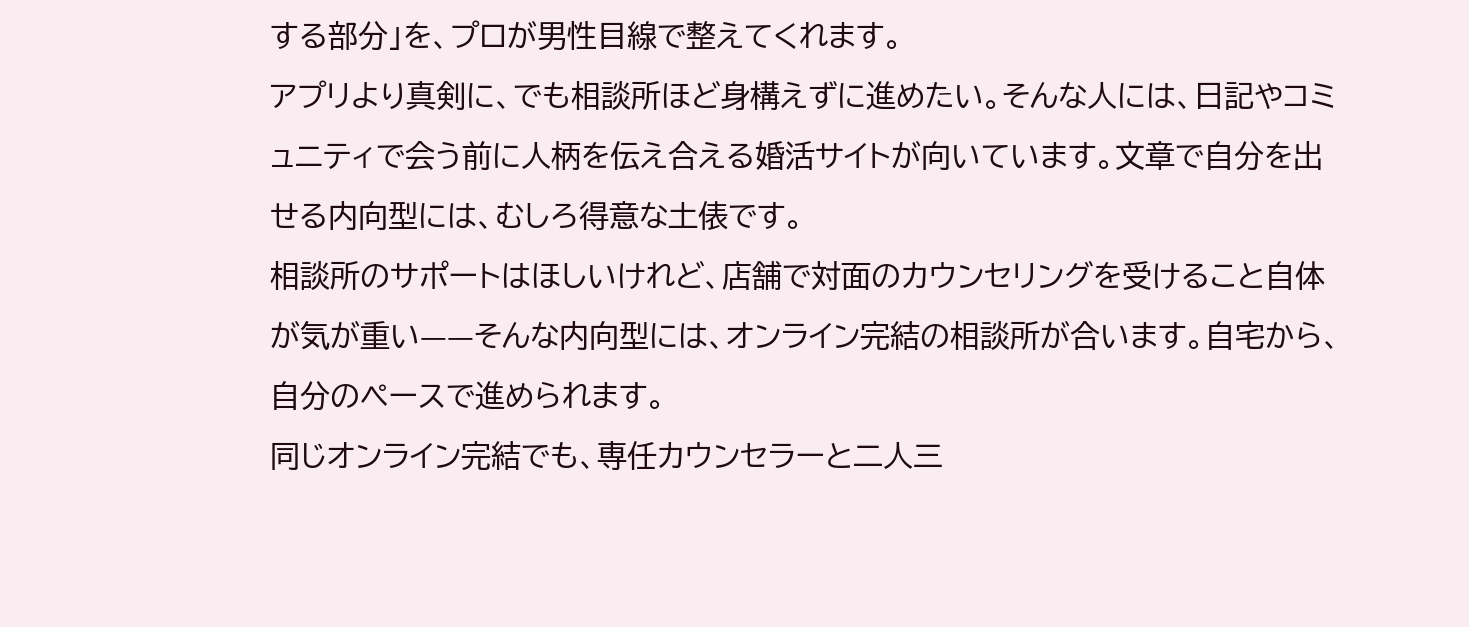する部分」を、プロが男性目線で整えてくれます。
アプリより真剣に、でも相談所ほど身構えずに進めたい。そんな人には、日記やコミュニティで会う前に人柄を伝え合える婚活サイトが向いています。文章で自分を出せる内向型には、むしろ得意な土俵です。
相談所のサポートはほしいけれど、店舗で対面のカウンセリングを受けること自体が気が重い——そんな内向型には、オンライン完結の相談所が合います。自宅から、自分のペースで進められます。
同じオンライン完結でも、専任カウンセラーと二人三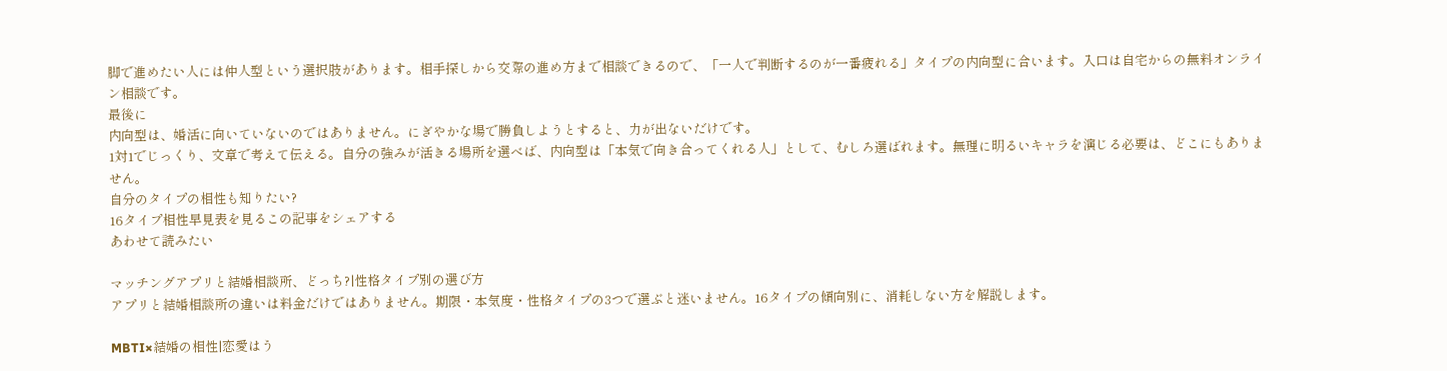脚で進めたい人には仲人型という選択肢があります。相手探しから交際の進め方まで相談できるので、「一人で判断するのが一番疲れる」タイプの内向型に合います。入口は自宅からの無料オンライン相談です。
最後に
内向型は、婚活に向いていないのではありません。にぎやかな場で勝負しようとすると、力が出ないだけです。
1対1でじっくり、文章で考えて伝える。自分の強みが活きる場所を選べば、内向型は「本気で向き合ってくれる人」として、むしろ選ばれます。無理に明るいキャラを演じる必要は、どこにもありません。
自分のタイプの相性も知りたい?
16タイプ相性早見表を見るこの記事をシェアする
あわせて読みたい

マッチングアプリと結婚相談所、どっち?|性格タイプ別の選び方
アプリと結婚相談所の違いは料金だけではありません。期限・本気度・性格タイプの3つで選ぶと迷いません。16タイプの傾向別に、消耗しない方を解説します。

MBTI×結婚の相性|恋愛はう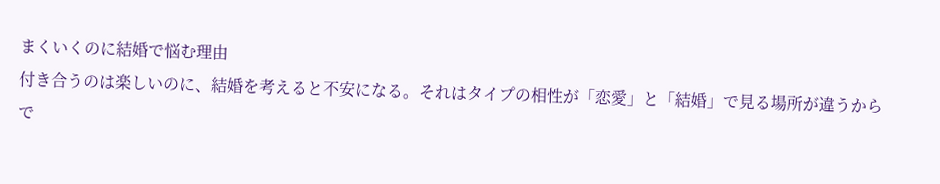まくいくのに結婚で悩む理由
付き合うのは楽しいのに、結婚を考えると不安になる。それはタイプの相性が「恋愛」と「結婚」で見る場所が違うからで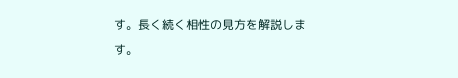す。長く続く相性の見方を解説します。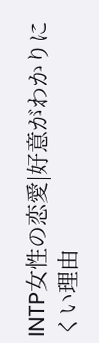INTP女性の恋愛|好意がわかりにくい理由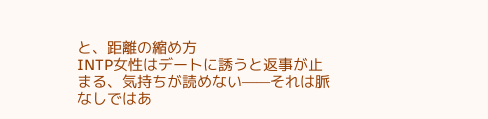と、距離の縮め方
INTP女性はデートに誘うと返事が止まる、気持ちが読めない——それは脈なしではあ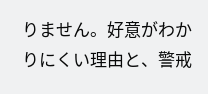りません。好意がわかりにくい理由と、警戒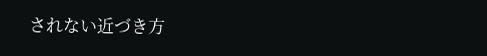されない近づき方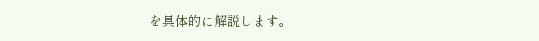を具体的に解説します。